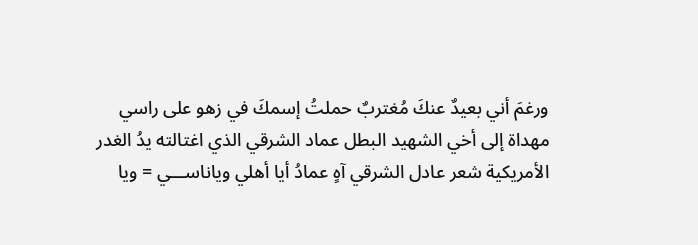ورغمَ أني بعيدٌ عنكَ مُغتربٌ حملتُ إسمكَ في زهو على راسي مهداة إلى أخي الشهيد البطل عماد الشرقي الذي اغتالته يدُ الغدر الأمريكية شعر عادل الشرقي آهٍ عمادُ أيا أهلي وياناســـي = ويا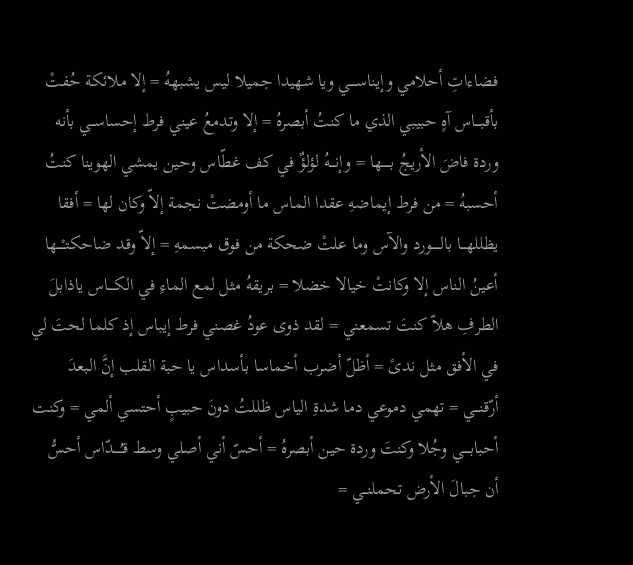فضاءاتِ أحلامي وإيناســــي ويا شهيدا جميلا ليس يشبههُ = إلا ملائكة حُفتْ بأقبـــاس آهٍ حبيبي الذي ما كنتُ أبصرهُ = إلا وتدمعُ عيني فرط إحساســي بأنه وردة فاضَ الأريجُ بـــــها = وإنـــهُ لؤلؤٌ في كف غطّاس وحين يمشي الهوينا كنتُ أحسبهُ = من فرط إيماضهِ عقدا الماس ما أومضتْ نجمة إلاّ وكان لها = أفقا يظللهـــا بالـــــورد والآس وما علتْ ضحكة من فوق مبسمهِ = إلاّ وقد ضاحكتـْـــها أعينُ الناس إلا وكانتْ خيالا خضلا = بريقهُ مثل لمع الماءِ في الكــــاس ياذابلَ الطرفِ هلاّ كنتَ تسمعني = لقد ذوى عودُ غصني فرط إيباس إذ كلما لحتَ لي في الأفق مثل ندىً = أظلّ أضرب أخماسا بأسداس يا حبة القلب إنَّ البعدَ أرّقنـــي = تهمي دموعي دما شدةِ الياس ظللتُ دونَ حبيبٍ أحتسي ألمي = وكنت أحبابــــي وجُلا وكنتَ وردة حين أبصرهُ = أحسّ أني أصلي وسط قـُــــدّاس أحسُّ أن جبالَ الأرض تحملنــي =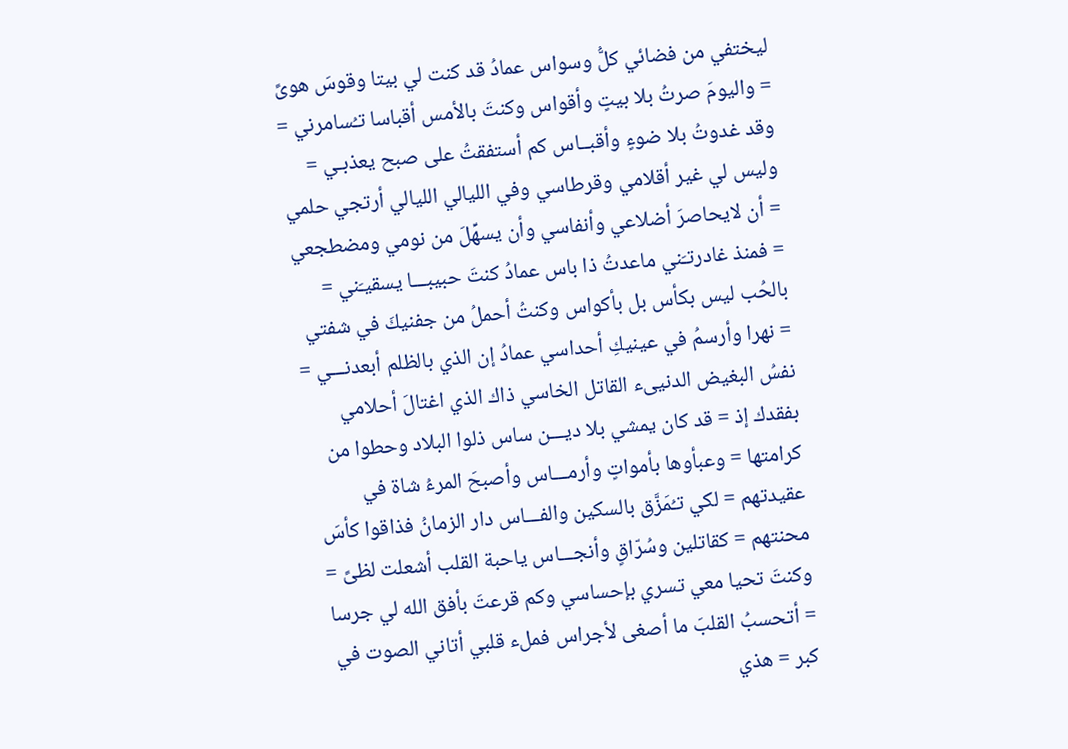ليختفي من فضائي كلُّ وسواس عمادُ قد كنت لي بيتا وقوسَ هوىً = واليومَ صرتُ بلا بيتٍ وأقواس وكنتَ بالأمس أقباسا تـُسامرني = وقد غدوتُ بلا ضوءٍ وأقبــاس كم أستفقتُ على صبح يعذبـي = وليس لي غير أقلامي وقرطاسي وفي الليالي الليالي أرتجي حلمي = أن لايحاصرَ أضلاعي وأنفاسي وأن يسهِّلَ من نومي ومضطجعي = فمنذ غادرتـَني ماعدتُ ذا باس عمادُ كنتَ حبيبـــا يسقيـَني = بالحُب ليس بكأس بل بأكواس وكنتُ أحملُ من جفنيكَ في شفتي = نهرا وأرسمُ في عينيكِ أحداسي عمادُ إن الذي بالظلم أبعدنـــي = نفسُ البغيض الدنيىء القاتل الخاسي ذاك الذي اغتالَ أحلامي بفقدك إذ = قد كان يمشي بلا ديـــن ساس ذلوا البلاد وحطوا من كرامتها = وعبأوها بأمواتٍ وأرمـــاس وأصبحَ المرءُ شاة في عقيدتهم = لكي تـُمَزَّق بالسكين والفـــاس دار الزمانُ فذاقوا كأسَ محنتهم = كقاتلين وسُرّاقٍ وأنجـــاس ياحبة القلب أشعلت لظىً = وكنتَ تحيا معي تسري بإحساسي وكم قرعتَ بأفق الله لي جرسا = أتحسبُ القلبَ ما أصغى لأجراس فملء قلبي أتاني الصوت في كبر = هذي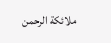ملائكة الرحمن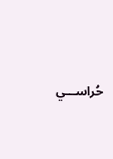حُراســـي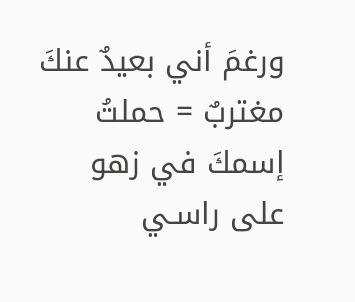ورغمَ أني بعيدٌ عنكَ مغتربٌ = حملتُ إسمكَ في زهو على راسـي